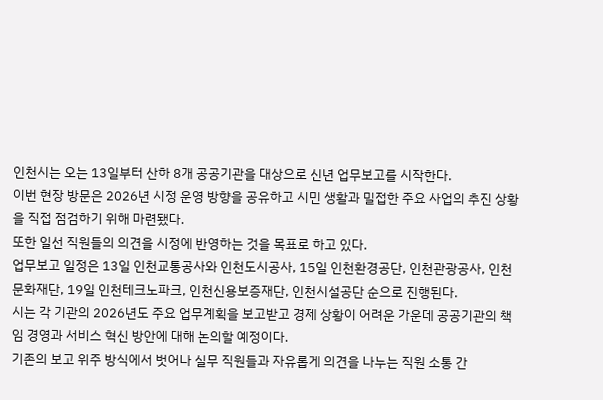인천시는 오는 13일부터 산하 8개 공공기관을 대상으로 신년 업무보고를 시작한다.
이번 현장 방문은 2026년 시정 운영 방향을 공유하고 시민 생활과 밀접한 주요 사업의 추진 상황을 직접 점검하기 위해 마련됐다.
또한 일선 직원들의 의견을 시정에 반영하는 것을 목표로 하고 있다.
업무보고 일정은 13일 인천교통공사와 인천도시공사, 15일 인천환경공단, 인천관광공사, 인천문화재단, 19일 인천테크노파크, 인천신용보증재단, 인천시설공단 순으로 진행된다.
시는 각 기관의 2026년도 주요 업무계획을 보고받고 경제 상황이 어려운 가운데 공공기관의 책임 경영과 서비스 혁신 방안에 대해 논의할 예정이다.
기존의 보고 위주 방식에서 벗어나 실무 직원들과 자유롭게 의견을 나누는 직원 소통 간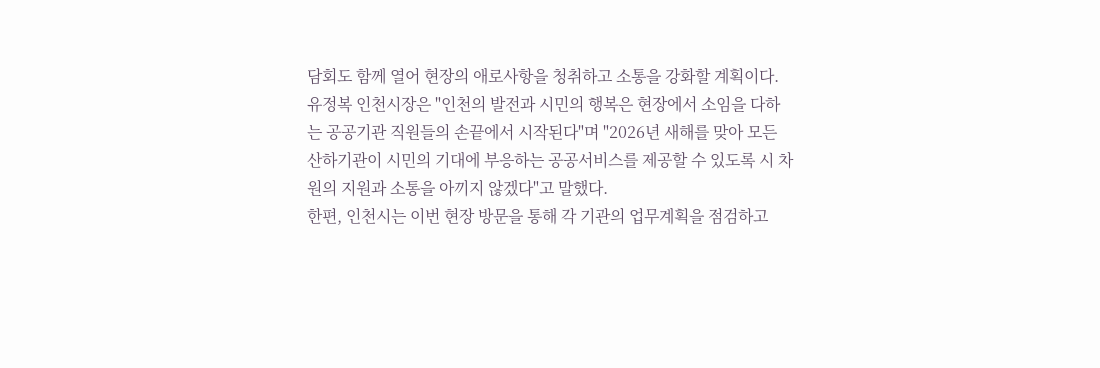담회도 함께 열어 현장의 애로사항을 청취하고 소통을 강화할 계획이다.
유정복 인천시장은 "인천의 발전과 시민의 행복은 현장에서 소임을 다하는 공공기관 직원들의 손끝에서 시작된다"며 "2026년 새해를 맞아 모든 산하기관이 시민의 기대에 부응하는 공공서비스를 제공할 수 있도록 시 차원의 지원과 소통을 아끼지 않겠다"고 말했다.
한편, 인천시는 이번 현장 방문을 통해 각 기관의 업무계획을 점검하고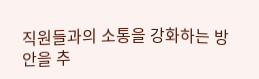직원들과의 소통을 강화하는 방안을 추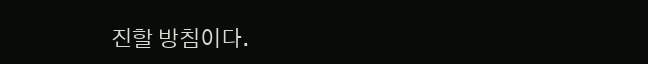진할 방침이다.